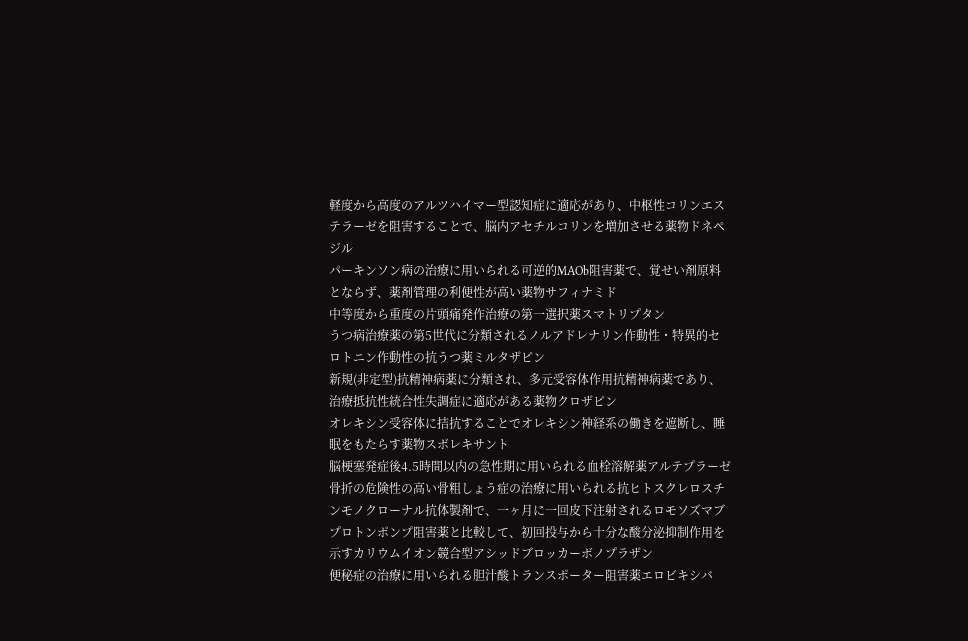軽度から高度のアルツハイマー型認知症に適応があり、中枢性コリンエステラーゼを阻害することで、脳内アセチルコリンを増加させる薬物ドネペジル
パーキンソン病の治療に用いられる可逆的MAOb阻害薬で、覚せい剤原料とならず、薬剤管理の利便性が高い薬物サフィナミド
中等度から重度の片頭痛発作治療の第一選択薬スマトリプタン
うつ病治療薬の第5世代に分類されるノルアドレナリン作動性・特異的セロトニン作動性の抗うつ薬ミルタザピン
新規(非定型)抗精神病薬に分類され、多元受容体作用抗精神病薬であり、治療抵抗性統合性失調症に適応がある薬物クロザピン
オレキシン受容体に拮抗することでオレキシン神経系の働きを遮断し、睡眠をもたらす薬物スボレキサント
脳梗塞発症後4.5時間以内の急性期に用いられる血栓溶解薬アルテプラーゼ
骨折の危険性の高い骨粗しょう症の治療に用いられる抗ヒトスクレロスチンモノクローナル抗体製剤で、一ヶ月に一回皮下注射されるロモソズマブ
プロトンポンプ阻害薬と比較して、初回投与から十分な酸分泌抑制作用を示すカリウムイオン競合型アシッドブロッカーボノプラザン
便秘症の治療に用いられる胆汁酸トランスポーター阻害薬エロビキシバ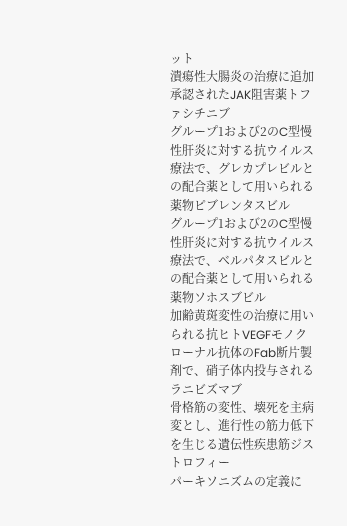ット
潰瘍性大腸炎の治療に追加承認されたJAK阻害薬トファシチニブ
グループ1および2のC型慢性肝炎に対する抗ウイルス療法で、グレカプレビルとの配合薬として用いられる薬物ピブレンタスビル
グループ1および2のC型慢性肝炎に対する抗ウイルス療法で、ベルパタスビルとの配合薬として用いられる薬物ソホスブビル
加齢黄斑変性の治療に用いられる抗ヒトVEGFモノクローナル抗体のFab断片製剤で、硝子体内投与されるラニビズマブ
骨格筋の変性、壊死を主病変とし、進行性の筋力低下を生じる遺伝性疾患筋ジストロフィー
パーキソニズムの定義に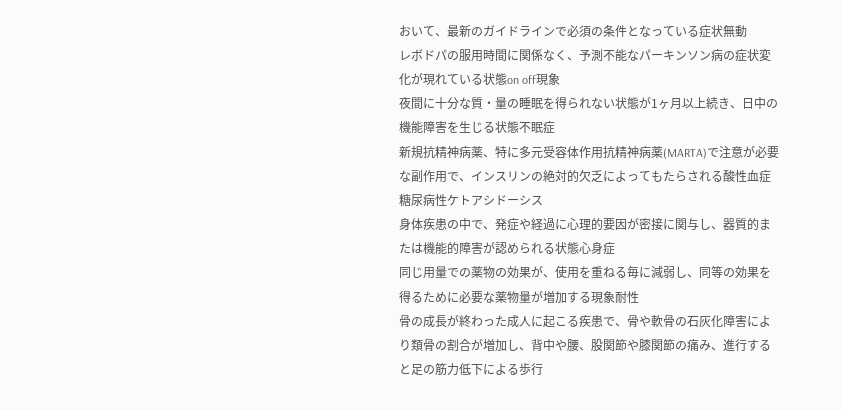おいて、最新のガイドラインで必須の条件となっている症状無動
レボドパの服用時間に関係なく、予測不能なパーキンソン病の症状変化が現れている状態on off現象
夜間に十分な質・量の睡眠を得られない状態が1ヶ月以上続き、日中の機能障害を生じる状態不眠症
新規抗精神病薬、特に多元受容体作用抗精神病薬(MARTA)で注意が必要な副作用で、インスリンの絶対的欠乏によってもたらされる酸性血症糖尿病性ケトアシドーシス
身体疾患の中で、発症や経過に心理的要因が密接に関与し、器質的または機能的障害が認められる状態心身症
同じ用量での薬物の効果が、使用を重ねる毎に減弱し、同等の効果を得るために必要な薬物量が増加する現象耐性
骨の成長が終わった成人に起こる疾患で、骨や軟骨の石灰化障害により類骨の割合が増加し、背中や腰、股関節や膝関節の痛み、進行すると足の筋力低下による歩行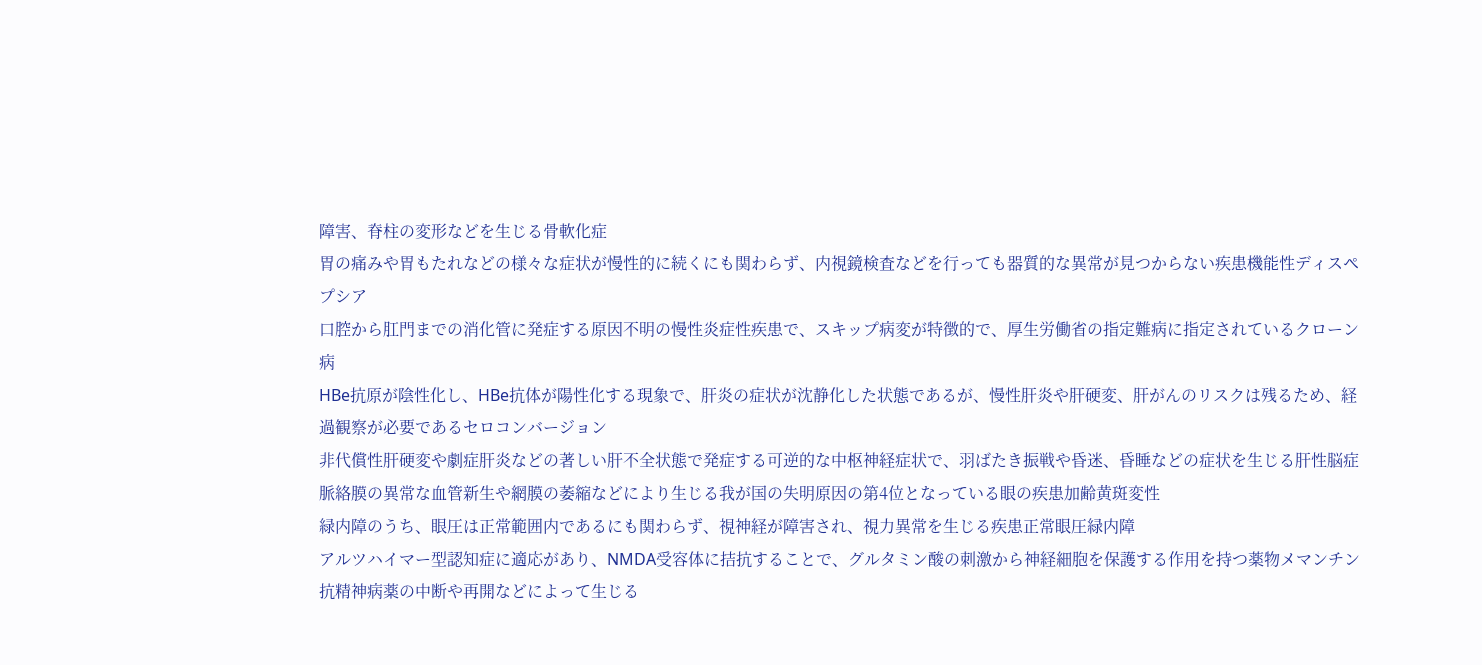障害、脊柱の変形などを生じる骨軟化症
胃の痛みや胃もたれなどの様々な症状が慢性的に続くにも関わらず、内視鏡検査などを行っても器質的な異常が見つからない疾患機能性ディスペプシア
口腔から肛門までの消化管に発症する原因不明の慢性炎症性疾患で、スキップ病変が特徴的で、厚生労働省の指定難病に指定されているクローン病
HBe抗原が陰性化し、HBe抗体が陽性化する現象で、肝炎の症状が沈静化した状態であるが、慢性肝炎や肝硬変、肝がんのリスクは残るため、経過観察が必要であるセロコンバージョン
非代償性肝硬変や劇症肝炎などの著しい肝不全状態で発症する可逆的な中枢神経症状で、羽ばたき振戦や昏迷、昏睡などの症状を生じる肝性脳症
脈絡膜の異常な血管新生や網膜の萎縮などにより生じる我が国の失明原因の第4位となっている眼の疾患加齢黄斑変性
緑内障のうち、眼圧は正常範囲内であるにも関わらず、視神経が障害され、視力異常を生じる疾患正常眼圧緑内障
アルツハイマー型認知症に適応があり、NMDA受容体に拮抗することで、グルタミン酸の刺激から神経細胞を保護する作用を持つ薬物メマンチン
抗精神病薬の中断や再開などによって生じる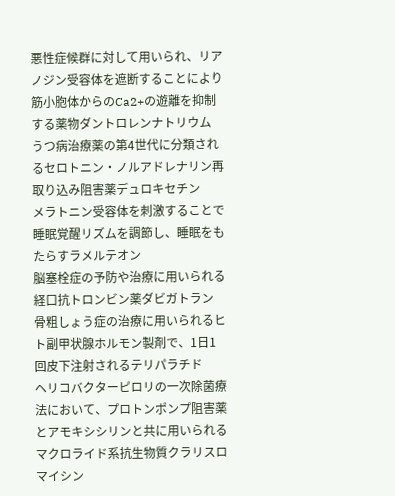悪性症候群に対して用いられ、リアノジン受容体を遮断することにより筋小胞体からのCa2+の遊離を抑制する薬物ダントロレンナトリウム
うつ病治療薬の第4世代に分類されるセロトニン・ノルアドレナリン再取り込み阻害薬デュロキセチン
メラトニン受容体を刺激することで睡眠覚醒リズムを調節し、睡眠をもたらすラメルテオン
脳塞栓症の予防や治療に用いられる経口抗トロンビン薬ダビガトラン
骨粗しょう症の治療に用いられるヒト副甲状腺ホルモン製剤で、1日1回皮下注射されるテリパラチド
ヘリコバクターピロリの一次除菌療法において、プロトンポンプ阻害薬とアモキシシリンと共に用いられるマクロライド系抗生物質クラリスロマイシン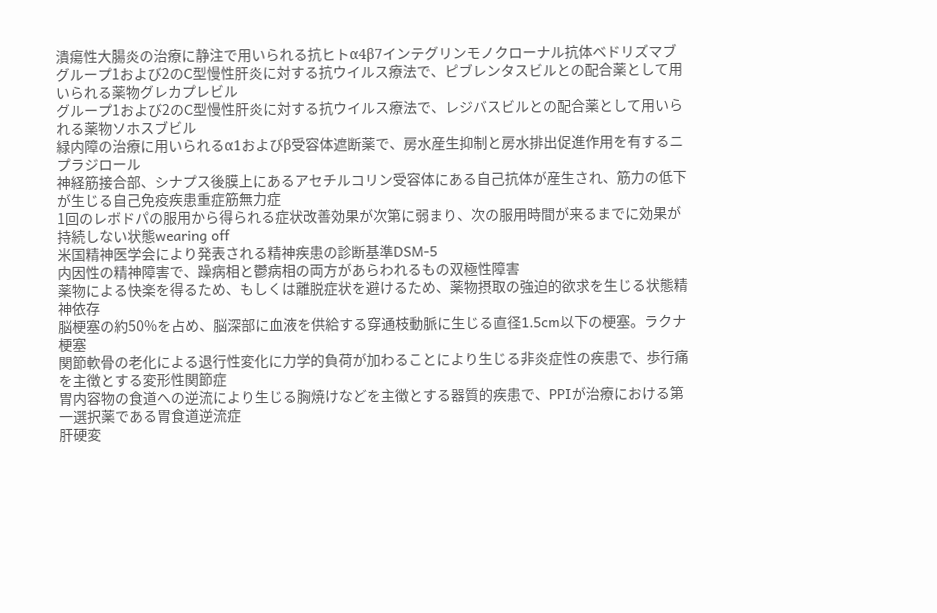潰瘍性大腸炎の治療に静注で用いられる抗ヒトα4β7インテグリンモノクローナル抗体ベドリズマブ
グループ1および2のC型慢性肝炎に対する抗ウイルス療法で、ピブレンタスビルとの配合薬として用いられる薬物グレカプレビル
グループ1および2のC型慢性肝炎に対する抗ウイルス療法で、レジバスビルとの配合薬として用いられる薬物ソホスブビル
緑内障の治療に用いられるα1およびβ受容体遮断薬で、房水産生抑制と房水排出促進作用を有するニプラジロール
神経筋接合部、シナプス後膜上にあるアセチルコリン受容体にある自己抗体が産生され、筋力の低下が生じる自己免疫疾患重症筋無力症
1回のレボドパの服用から得られる症状改善効果が次第に弱まり、次の服用時間が来るまでに効果が持続しない状態wearing off
米国精神医学会により発表される精神疾患の診断基準DSM-5
内因性の精神障害で、躁病相と鬱病相の両方があらわれるもの双極性障害
薬物による快楽を得るため、もしくは離脱症状を避けるため、薬物摂取の強迫的欲求を生じる状態精神依存
脳梗塞の約50%を占め、脳深部に血液を供給する穿通枝動脈に生じる直径1.5cm以下の梗塞。ラクナ梗塞
関節軟骨の老化による退行性変化に力学的負荷が加わることにより生じる非炎症性の疾患で、歩行痛を主徴とする変形性関節症
胃内容物の食道への逆流により生じる胸焼けなどを主徴とする器質的疾患で、PPIが治療における第一選択薬である胃食道逆流症
肝硬変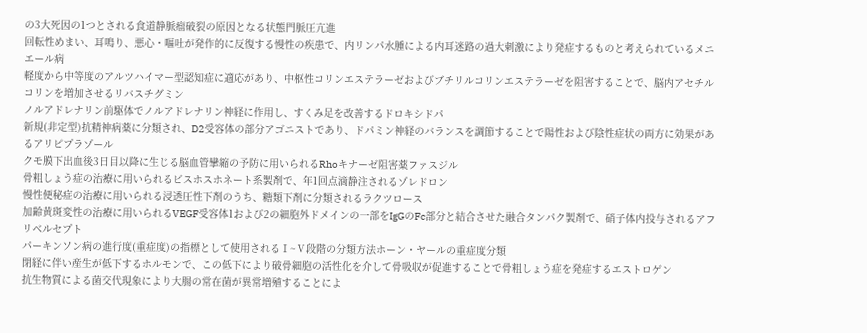の3大死因の1つとされる食道静脈瘤破裂の原因となる状態門脈圧亢進
回転性めまい、耳鳴り、悪心・嘔吐が発作的に反復する慢性の疾患で、内リンパ水腫による内耳迷路の過大刺激により発症するものと考えられているメニエール病
軽度から中等度のアルツハイマー型認知症に適応があり、中枢性コリンエステラーゼおよびブチリルコリンエステラーゼを阻害することで、脳内アセチルコリンを増加させるリバスチグミン
ノルアドレナリン前駆体でノルアドレナリン神経に作用し、すくみ足を改善するドロキシドパ
新規(非定型)抗精神病薬に分類され、D2受容体の部分アゴニストであり、ドパミン神経のバランスを調節することで陽性および陰性症状の両方に効果があるアリピプラゾール
クモ膜下出血後3日目以降に生じる脳血管攣縮の予防に用いられるRhoキナーゼ阻害薬ファスジル
骨粗しょう症の治療に用いられるビスホスホネート系製剤で、年1回点滴静注されるゾレドロン
慢性便秘症の治療に用いられる浸透圧性下剤のうち、糖類下剤に分類されるラクツロース
加齢黄斑変性の治療に用いられるVEGF受容体1および2の細胞外ドメインの一部をIgGのFc部分と結合させた融合タンパク製剤で、硝子体内投与されるアフリベルセプト
パーキンソン病の進行度(重症度)の指標として使用されるⅠ~Ⅴ段階の分類方法ホーン・ヤールの重症度分類
閉経に伴い産生が低下するホルモンで、この低下により破骨細胞の活性化を介して骨吸収が促進することで骨粗しょう症を発症するエストロゲン
抗生物質による菌交代現象により大腸の常在菌が異常増殖することによ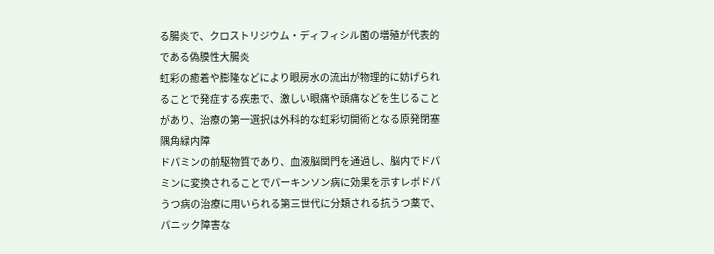る腸炎で、クロストリジウム・ディフィシル菌の増殖が代表的である偽膜性大腸炎
虹彩の癒着や膨隆などにより眼房水の流出が物理的に妨げられることで発症する疾患で、激しい眼痛や頭痛などを生じることがあり、治療の第一選択は外科的な虹彩切開術となる原発閉塞隅角緑内障
ドパミンの前駆物質であり、血液脳関門を通過し、脳内でドパミンに変換されることでパーキンソン病に効果を示すレボドパ
うつ病の治療に用いられる第三世代に分類される抗うつ薬で、パニック障害な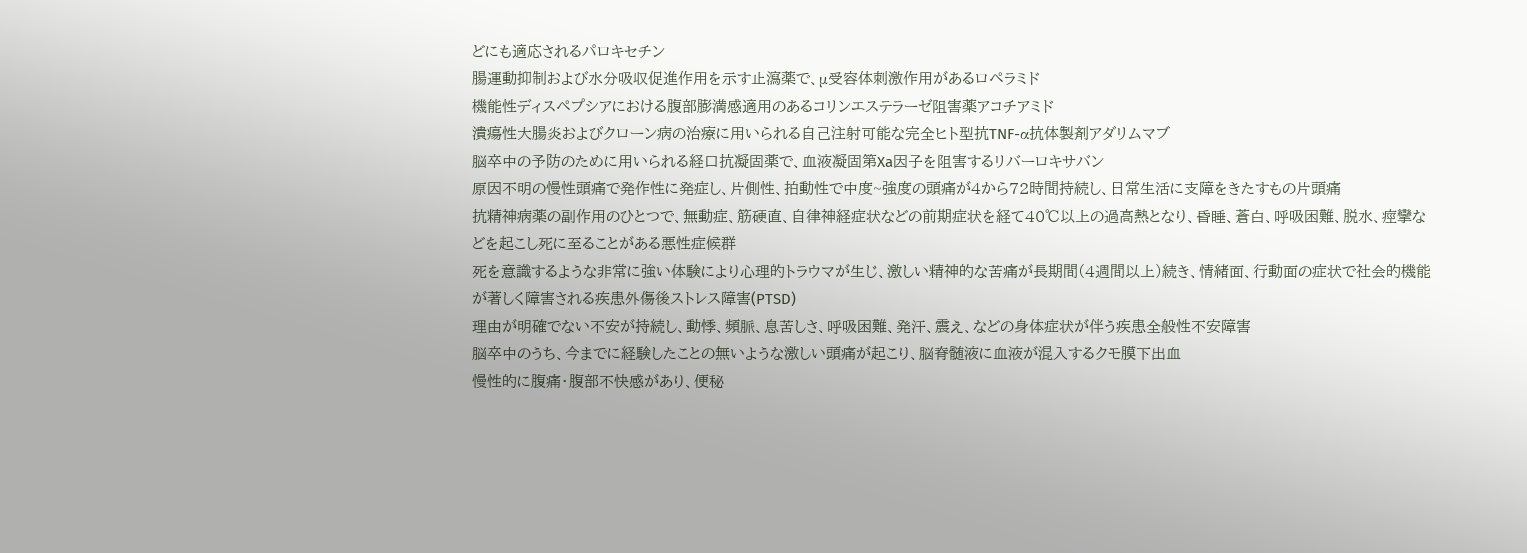どにも適応されるパロキセチン
腸運動抑制および水分吸収促進作用を示す止瀉薬で、μ受容体刺激作用があるロペラミド
機能性ディスペプシアにおける腹部膨満感適用のあるコリンエステラーゼ阻害薬アコチアミド
潰瘍性大腸炎およびクローン病の治療に用いられる自己注射可能な完全ヒト型抗TNF-α抗体製剤アダリムマブ
脳卒中の予防のために用いられる経口抗凝固薬で、血液凝固第Xa因子を阻害するリバーロキサバン
原因不明の慢性頭痛で発作性に発症し、片側性、拍動性で中度~強度の頭痛が4から72時間持続し、日常生活に支障をきたすもの片頭痛
抗精神病薬の副作用のひとつで、無動症、筋硬直、自律神経症状などの前期症状を経て40℃以上の過高熱となり、昏睡、蒼白、呼吸困難、脱水、痙攣などを起こし死に至ることがある悪性症候群
死を意識するような非常に強い体験により心理的トラウマが生じ、激しい精神的な苦痛が長期間(4週間以上)続き、情緒面、行動面の症状で社会的機能が著しく障害される疾患外傷後ストレス障害(PTSD)
理由が明確でない不安が持続し、動悸、頻脈、息苦しさ、呼吸困難、発汗、震え、などの身体症状が伴う疾患全般性不安障害
脳卒中のうち、今までに経験したことの無いような激しい頭痛が起こり、脳脊髄液に血液が混入するクモ膜下出血
慢性的に腹痛・腹部不快感があり、便秘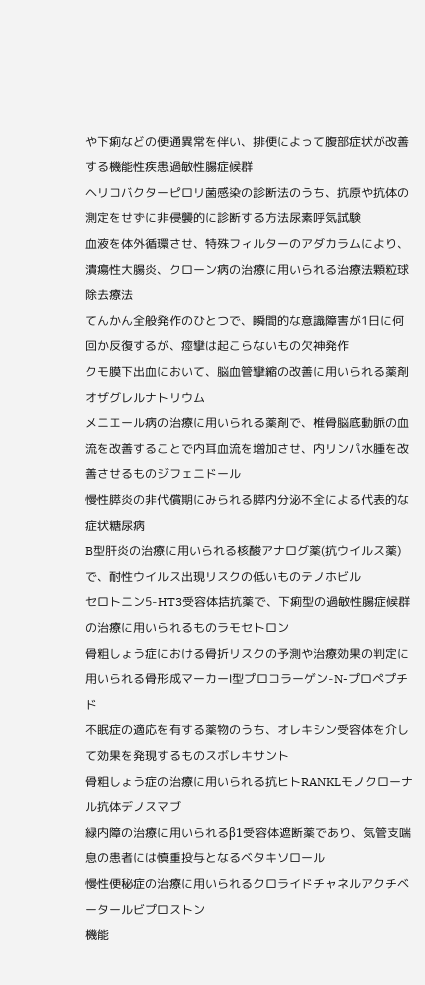や下痢などの便通異常を伴い、排便によって腹部症状が改善する機能性疾患過敏性腸症候群
ヘリコバクターピロリ菌感染の診断法のうち、抗原や抗体の測定をせずに非侵襲的に診断する方法尿素呼気試験
血液を体外循環させ、特殊フィルターのアダカラムにより、潰瘍性大腸炎、クローン病の治療に用いられる治療法顆粒球除去療法
てんかん全般発作のひとつで、瞬間的な意識障害が1日に何回か反復するが、痙攣は起こらないもの欠神発作
クモ膜下出血において、脳血管攣縮の改善に用いられる薬剤オザグレルナトリウム
メニエール病の治療に用いられる薬剤で、椎骨脳底動脈の血流を改善することで内耳血流を増加させ、内リンパ水腫を改善させるものジフェニドール
慢性膵炎の非代償期にみられる膵内分泌不全による代表的な症状糖尿病
B型肝炎の治療に用いられる核酸アナログ薬(抗ウイルス薬)で、耐性ウイルス出現リスクの低いものテノホビル
セロトニン5-HT3受容体拮抗薬で、下痢型の過敏性腸症候群の治療に用いられるものラモセトロン
骨粗しょう症における骨折リスクの予測や治療効果の判定に用いられる骨形成マーカーⅠ型プロコラーゲン-N-プロペプチド
不眠症の適応を有する薬物のうち、オレキシン受容体を介して効果を発現するものスボレキサント
骨粗しょう症の治療に用いられる抗ヒトRANKLモノクローナル抗体デノスマブ
緑内障の治療に用いられるβ1受容体遮断薬であり、気管支喘息の患者には慎重投与となるベタキソロール
慢性便秘症の治療に用いられるクロライドチャネルアクチベータールビプロストン
機能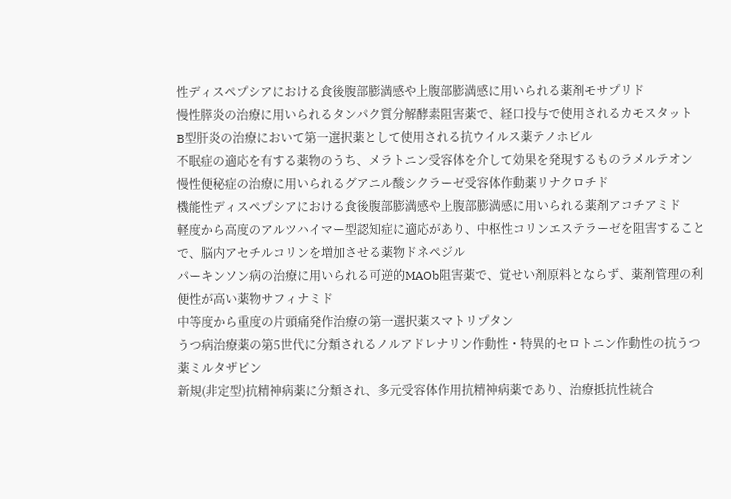性ディスペプシアにおける食後腹部膨満感や上腹部膨満感に用いられる薬剤モサプリド
慢性膵炎の治療に用いられるタンパク質分解酵素阻害薬で、経口投与で使用されるカモスタット
B型肝炎の治療において第一選択薬として使用される抗ウイルス薬テノホビル
不眠症の適応を有する薬物のうち、メラトニン受容体を介して効果を発現するものラメルテオン
慢性便秘症の治療に用いられるグアニル酸シクラーゼ受容体作動薬リナクロチド
機能性ディスペプシアにおける食後腹部膨満感や上腹部膨満感に用いられる薬剤アコチアミド
軽度から高度のアルツハイマー型認知症に適応があり、中枢性コリンエステラーゼを阻害することで、脳内アセチルコリンを増加させる薬物ドネペジル
パーキンソン病の治療に用いられる可逆的MAOb阻害薬で、覚せい剤原料とならず、薬剤管理の利便性が高い薬物サフィナミド
中等度から重度の片頭痛発作治療の第一選択薬スマトリプタン
うつ病治療薬の第5世代に分類されるノルアドレナリン作動性・特異的セロトニン作動性の抗うつ薬ミルタザピン
新規(非定型)抗精神病薬に分類され、多元受容体作用抗精神病薬であり、治療抵抗性統合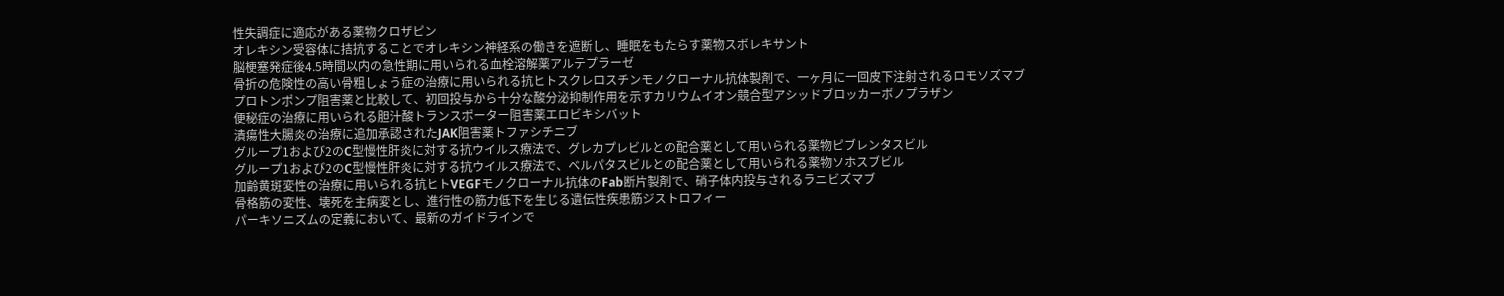性失調症に適応がある薬物クロザピン
オレキシン受容体に拮抗することでオレキシン神経系の働きを遮断し、睡眠をもたらす薬物スボレキサント
脳梗塞発症後4.5時間以内の急性期に用いられる血栓溶解薬アルテプラーゼ
骨折の危険性の高い骨粗しょう症の治療に用いられる抗ヒトスクレロスチンモノクローナル抗体製剤で、一ヶ月に一回皮下注射されるロモソズマブ
プロトンポンプ阻害薬と比較して、初回投与から十分な酸分泌抑制作用を示すカリウムイオン競合型アシッドブロッカーボノプラザン
便秘症の治療に用いられる胆汁酸トランスポーター阻害薬エロビキシバット
潰瘍性大腸炎の治療に追加承認されたJAK阻害薬トファシチニブ
グループ1および2のC型慢性肝炎に対する抗ウイルス療法で、グレカプレビルとの配合薬として用いられる薬物ピブレンタスビル
グループ1および2のC型慢性肝炎に対する抗ウイルス療法で、ベルパタスビルとの配合薬として用いられる薬物ソホスブビル
加齢黄斑変性の治療に用いられる抗ヒトVEGFモノクローナル抗体のFab断片製剤で、硝子体内投与されるラニビズマブ
骨格筋の変性、壊死を主病変とし、進行性の筋力低下を生じる遺伝性疾患筋ジストロフィー
パーキソニズムの定義において、最新のガイドラインで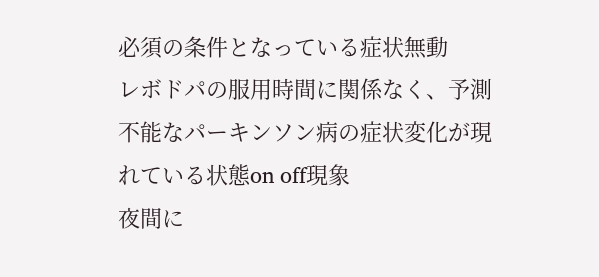必須の条件となっている症状無動
レボドパの服用時間に関係なく、予測不能なパーキンソン病の症状変化が現れている状態on off現象
夜間に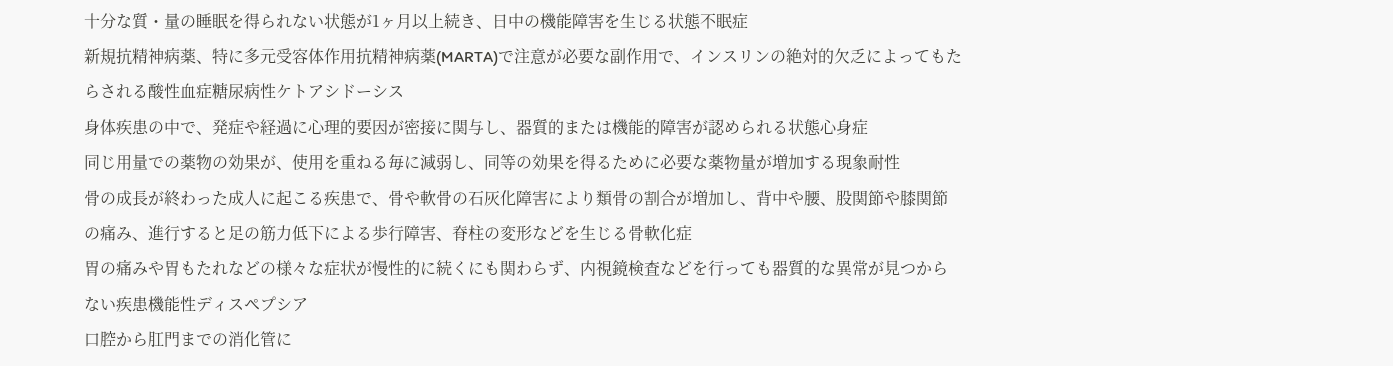十分な質・量の睡眠を得られない状態が1ヶ月以上続き、日中の機能障害を生じる状態不眠症
新規抗精神病薬、特に多元受容体作用抗精神病薬(MARTA)で注意が必要な副作用で、インスリンの絶対的欠乏によってもたらされる酸性血症糖尿病性ケトアシドーシス
身体疾患の中で、発症や経過に心理的要因が密接に関与し、器質的または機能的障害が認められる状態心身症
同じ用量での薬物の効果が、使用を重ねる毎に減弱し、同等の効果を得るために必要な薬物量が増加する現象耐性
骨の成長が終わった成人に起こる疾患で、骨や軟骨の石灰化障害により類骨の割合が増加し、背中や腰、股関節や膝関節の痛み、進行すると足の筋力低下による歩行障害、脊柱の変形などを生じる骨軟化症
胃の痛みや胃もたれなどの様々な症状が慢性的に続くにも関わらず、内視鏡検査などを行っても器質的な異常が見つからない疾患機能性ディスペプシア
口腔から肛門までの消化管に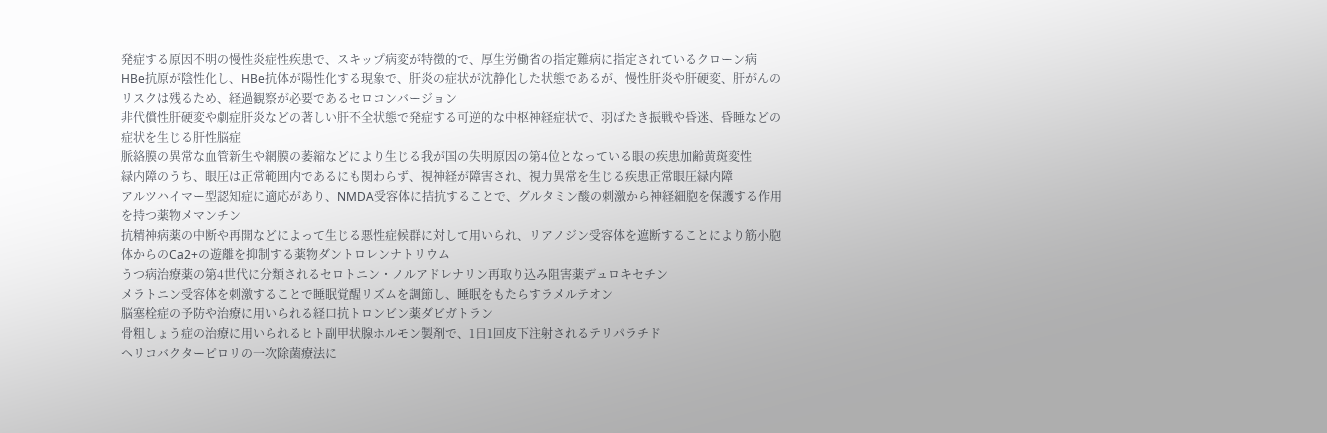発症する原因不明の慢性炎症性疾患で、スキップ病変が特徴的で、厚生労働省の指定難病に指定されているクローン病
HBe抗原が陰性化し、HBe抗体が陽性化する現象で、肝炎の症状が沈静化した状態であるが、慢性肝炎や肝硬変、肝がんのリスクは残るため、経過観察が必要であるセロコンバージョン
非代償性肝硬変や劇症肝炎などの著しい肝不全状態で発症する可逆的な中枢神経症状で、羽ばたき振戦や昏迷、昏睡などの症状を生じる肝性脳症
脈絡膜の異常な血管新生や網膜の萎縮などにより生じる我が国の失明原因の第4位となっている眼の疾患加齢黄斑変性
緑内障のうち、眼圧は正常範囲内であるにも関わらず、視神経が障害され、視力異常を生じる疾患正常眼圧緑内障
アルツハイマー型認知症に適応があり、NMDA受容体に拮抗することで、グルタミン酸の刺激から神経細胞を保護する作用を持つ薬物メマンチン
抗精神病薬の中断や再開などによって生じる悪性症候群に対して用いられ、リアノジン受容体を遮断することにより筋小胞体からのCa2+の遊離を抑制する薬物ダントロレンナトリウム
うつ病治療薬の第4世代に分類されるセロトニン・ノルアドレナリン再取り込み阻害薬デュロキセチン
メラトニン受容体を刺激することで睡眠覚醒リズムを調節し、睡眠をもたらすラメルテオン
脳塞栓症の予防や治療に用いられる経口抗トロンビン薬ダビガトラン
骨粗しょう症の治療に用いられるヒト副甲状腺ホルモン製剤で、1日1回皮下注射されるテリパラチド
ヘリコバクターピロリの一次除菌療法に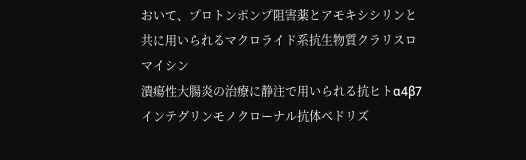おいて、プロトンポンプ阻害薬とアモキシシリンと共に用いられるマクロライド系抗生物質クラリスロマイシン
潰瘍性大腸炎の治療に静注で用いられる抗ヒトα4β7インテグリンモノクローナル抗体ベドリズ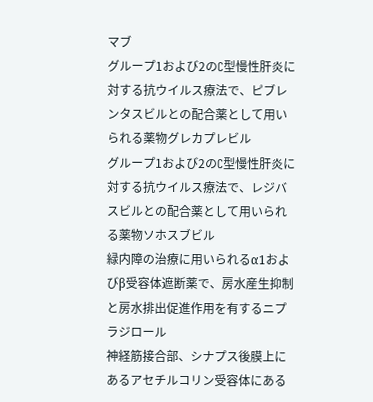マブ
グループ1および2のC型慢性肝炎に対する抗ウイルス療法で、ピブレンタスビルとの配合薬として用いられる薬物グレカプレビル
グループ1および2のC型慢性肝炎に対する抗ウイルス療法で、レジバスビルとの配合薬として用いられる薬物ソホスブビル
緑内障の治療に用いられるα1およびβ受容体遮断薬で、房水産生抑制と房水排出促進作用を有するニプラジロール
神経筋接合部、シナプス後膜上にあるアセチルコリン受容体にある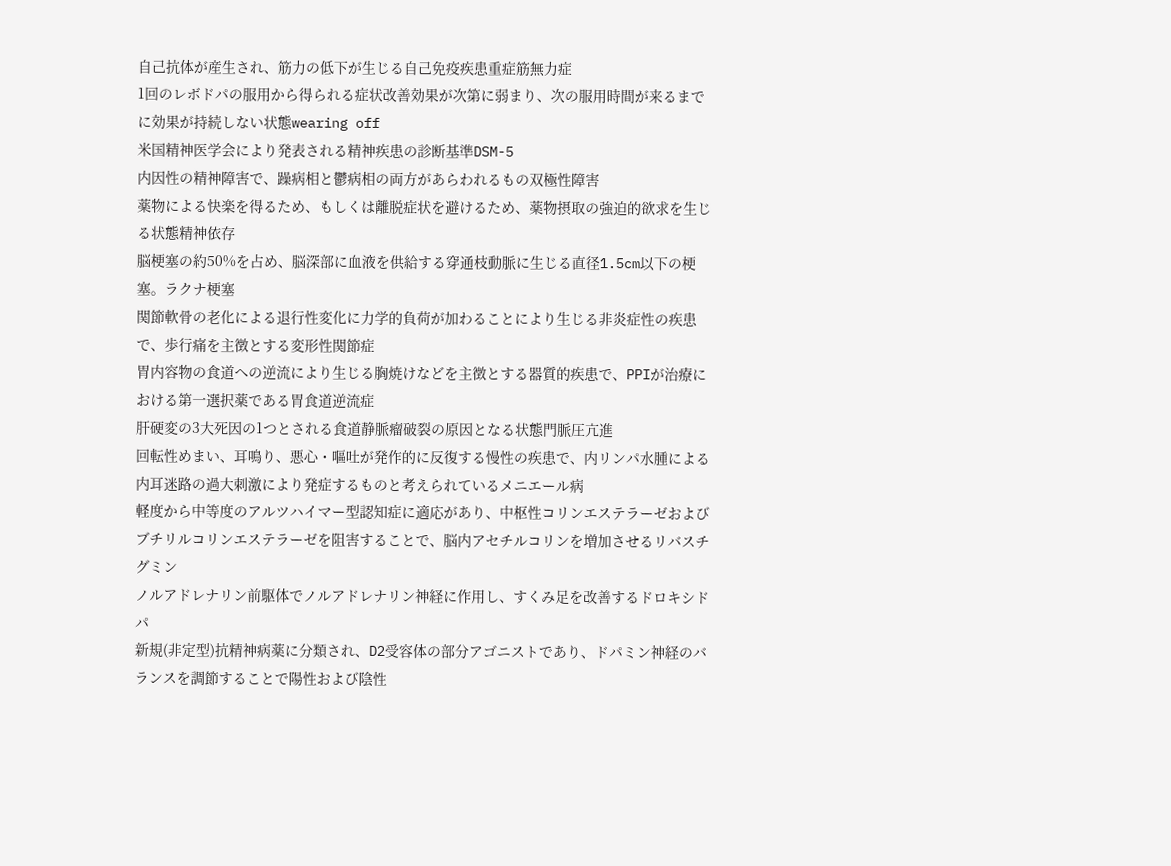自己抗体が産生され、筋力の低下が生じる自己免疫疾患重症筋無力症
1回のレボドパの服用から得られる症状改善効果が次第に弱まり、次の服用時間が来るまでに効果が持続しない状態wearing off
米国精神医学会により発表される精神疾患の診断基準DSM-5
内因性の精神障害で、躁病相と鬱病相の両方があらわれるもの双極性障害
薬物による快楽を得るため、もしくは離脱症状を避けるため、薬物摂取の強迫的欲求を生じる状態精神依存
脳梗塞の約50%を占め、脳深部に血液を供給する穿通枝動脈に生じる直径1.5cm以下の梗塞。ラクナ梗塞
関節軟骨の老化による退行性変化に力学的負荷が加わることにより生じる非炎症性の疾患で、歩行痛を主徴とする変形性関節症
胃内容物の食道への逆流により生じる胸焼けなどを主徴とする器質的疾患で、PPIが治療における第一選択薬である胃食道逆流症
肝硬変の3大死因の1つとされる食道静脈瘤破裂の原因となる状態門脈圧亢進
回転性めまい、耳鳴り、悪心・嘔吐が発作的に反復する慢性の疾患で、内リンパ水腫による内耳迷路の過大刺激により発症するものと考えられているメニエール病
軽度から中等度のアルツハイマー型認知症に適応があり、中枢性コリンエステラーゼおよびブチリルコリンエステラーゼを阻害することで、脳内アセチルコリンを増加させるリバスチグミン
ノルアドレナリン前駆体でノルアドレナリン神経に作用し、すくみ足を改善するドロキシドパ
新規(非定型)抗精神病薬に分類され、D2受容体の部分アゴニストであり、ドパミン神経のバランスを調節することで陽性および陰性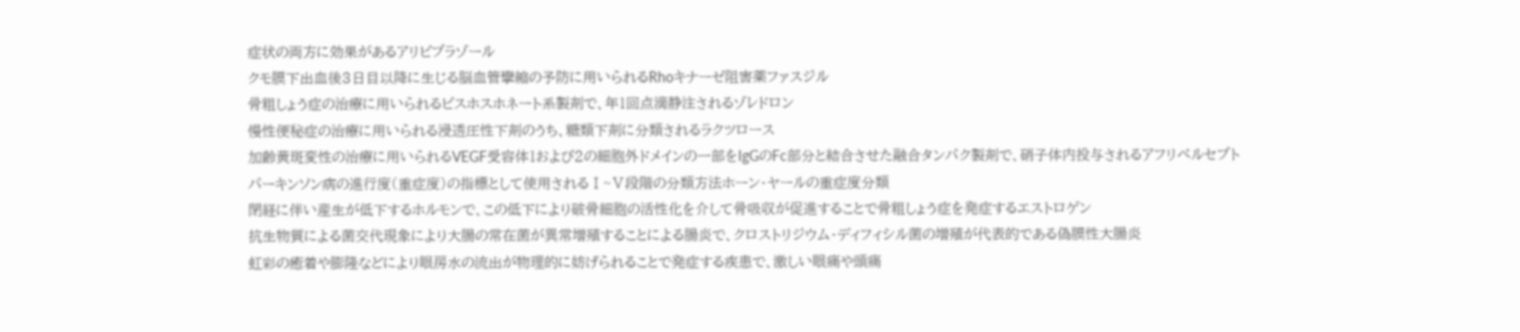症状の両方に効果があるアリピプラゾール
クモ膜下出血後3日目以降に生じる脳血管攣縮の予防に用いられるRhoキナーゼ阻害薬ファスジル
骨粗しょう症の治療に用いられるビスホスホネート系製剤で、年1回点滴静注されるゾレドロン
慢性便秘症の治療に用いられる浸透圧性下剤のうち、糖類下剤に分類されるラクツロース
加齢黄斑変性の治療に用いられるVEGF受容体1および2の細胞外ドメインの一部をIgGのFc部分と結合させた融合タンパク製剤で、硝子体内投与されるアフリベルセプト
パーキンソン病の進行度(重症度)の指標として使用されるⅠ~Ⅴ段階の分類方法ホーン・ヤールの重症度分類
閉経に伴い産生が低下するホルモンで、この低下により破骨細胞の活性化を介して骨吸収が促進することで骨粗しょう症を発症するエストロゲン
抗生物質による菌交代現象により大腸の常在菌が異常増殖することによる腸炎で、クロストリジウム・ディフィシル菌の増殖が代表的である偽膜性大腸炎
虹彩の癒着や膨隆などにより眼房水の流出が物理的に妨げられることで発症する疾患で、激しい眼痛や頭痛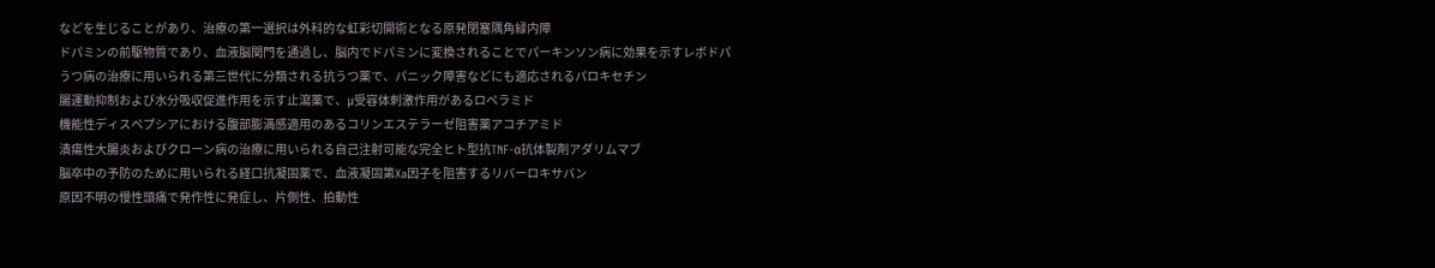などを生じることがあり、治療の第一選択は外科的な虹彩切開術となる原発閉塞隅角緑内障
ドパミンの前駆物質であり、血液脳関門を通過し、脳内でドパミンに変換されることでパーキンソン病に効果を示すレボドパ
うつ病の治療に用いられる第三世代に分類される抗うつ薬で、パニック障害などにも適応されるパロキセチン
腸運動抑制および水分吸収促進作用を示す止瀉薬で、μ受容体刺激作用があるロペラミド
機能性ディスペプシアにおける腹部膨満感適用のあるコリンエステラーゼ阻害薬アコチアミド
潰瘍性大腸炎およびクローン病の治療に用いられる自己注射可能な完全ヒト型抗TNF-α抗体製剤アダリムマブ
脳卒中の予防のために用いられる経口抗凝固薬で、血液凝固第Xa因子を阻害するリバーロキサバン
原因不明の慢性頭痛で発作性に発症し、片側性、拍動性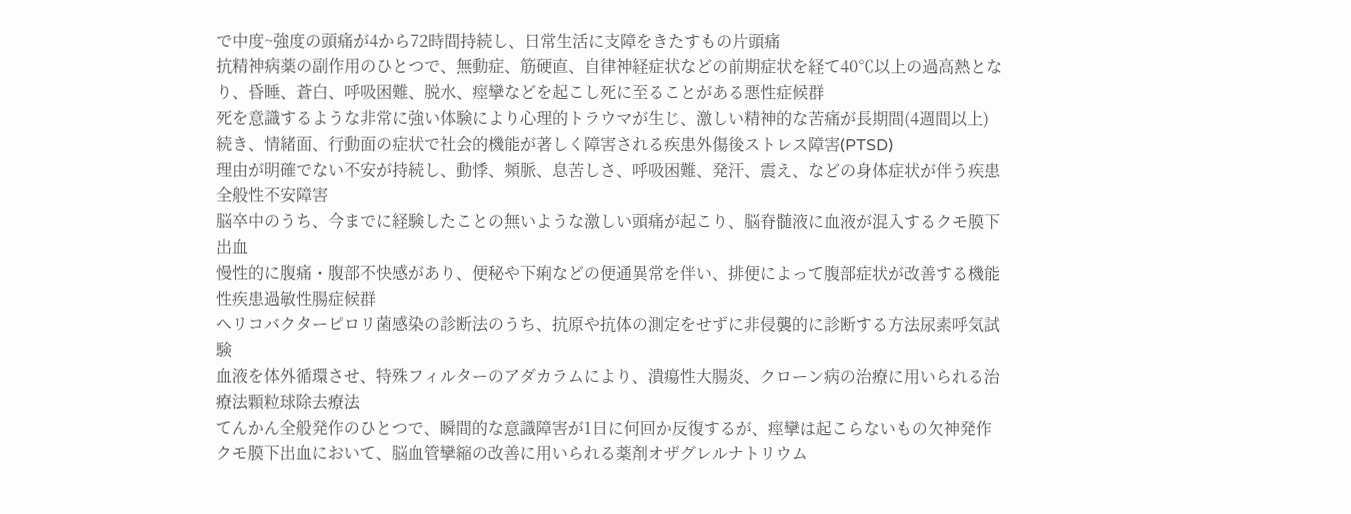で中度~強度の頭痛が4から72時間持続し、日常生活に支障をきたすもの片頭痛
抗精神病薬の副作用のひとつで、無動症、筋硬直、自律神経症状などの前期症状を経て40℃以上の過高熱となり、昏睡、蒼白、呼吸困難、脱水、痙攣などを起こし死に至ることがある悪性症候群
死を意識するような非常に強い体験により心理的トラウマが生じ、激しい精神的な苦痛が長期間(4週間以上)続き、情緒面、行動面の症状で社会的機能が著しく障害される疾患外傷後ストレス障害(PTSD)
理由が明確でない不安が持続し、動悸、頻脈、息苦しさ、呼吸困難、発汗、震え、などの身体症状が伴う疾患全般性不安障害
脳卒中のうち、今までに経験したことの無いような激しい頭痛が起こり、脳脊髄液に血液が混入するクモ膜下出血
慢性的に腹痛・腹部不快感があり、便秘や下痢などの便通異常を伴い、排便によって腹部症状が改善する機能性疾患過敏性腸症候群
ヘリコバクターピロリ菌感染の診断法のうち、抗原や抗体の測定をせずに非侵襲的に診断する方法尿素呼気試験
血液を体外循環させ、特殊フィルターのアダカラムにより、潰瘍性大腸炎、クローン病の治療に用いられる治療法顆粒球除去療法
てんかん全般発作のひとつで、瞬間的な意識障害が1日に何回か反復するが、痙攣は起こらないもの欠神発作
クモ膜下出血において、脳血管攣縮の改善に用いられる薬剤オザグレルナトリウム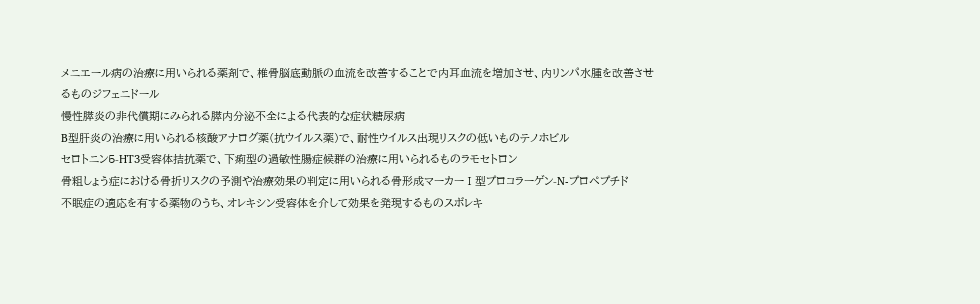メニエール病の治療に用いられる薬剤で、椎骨脳底動脈の血流を改善することで内耳血流を増加させ、内リンパ水腫を改善させるものジフェニドール
慢性膵炎の非代償期にみられる膵内分泌不全による代表的な症状糖尿病
B型肝炎の治療に用いられる核酸アナログ薬(抗ウイルス薬)で、耐性ウイルス出現リスクの低いものテノホビル
セロトニン5-HT3受容体拮抗薬で、下痢型の過敏性腸症候群の治療に用いられるものラモセトロン
骨粗しょう症における骨折リスクの予測や治療効果の判定に用いられる骨形成マーカーⅠ型プロコラーゲン-N-プロペプチド
不眠症の適応を有する薬物のうち、オレキシン受容体を介して効果を発現するものスボレキ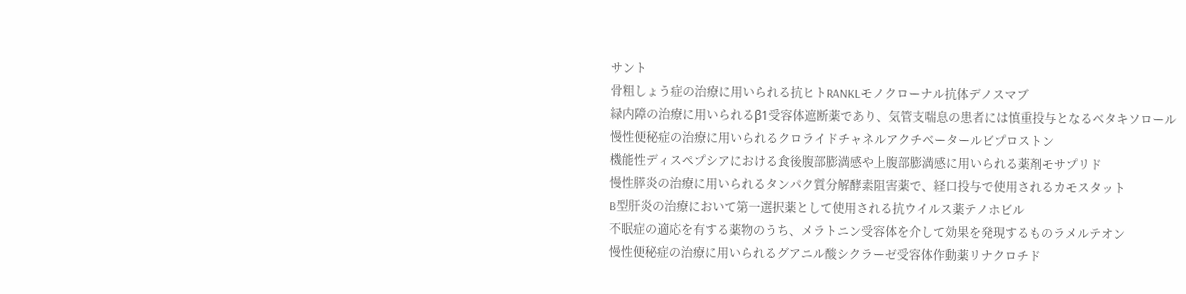サント
骨粗しょう症の治療に用いられる抗ヒトRANKLモノクローナル抗体デノスマブ
緑内障の治療に用いられるβ1受容体遮断薬であり、気管支喘息の患者には慎重投与となるベタキソロール
慢性便秘症の治療に用いられるクロライドチャネルアクチベータールビプロストン
機能性ディスペプシアにおける食後腹部膨満感や上腹部膨満感に用いられる薬剤モサプリド
慢性膵炎の治療に用いられるタンパク質分解酵素阻害薬で、経口投与で使用されるカモスタット
B型肝炎の治療において第一選択薬として使用される抗ウイルス薬テノホビル
不眠症の適応を有する薬物のうち、メラトニン受容体を介して効果を発現するものラメルテオン
慢性便秘症の治療に用いられるグアニル酸シクラーゼ受容体作動薬リナクロチド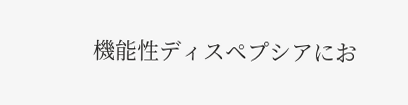機能性ディスペプシアにお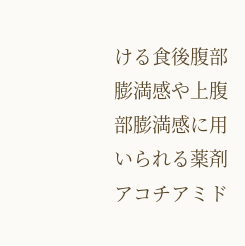ける食後腹部膨満感や上腹部膨満感に用いられる薬剤アコチアミド